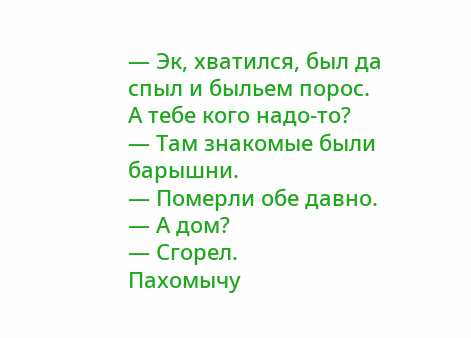— Эк, хватился, был да спыл и быльем порос. А тебе кого надо-то?
— Там знакомые были барышни.
— Померли обе давно.
— А дом?
— Сгорел.
Пахомычу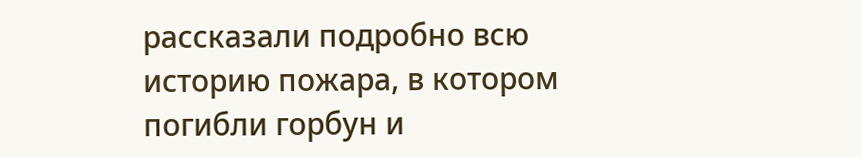рассказали подробно всю историю пожара, в котором погибли горбун и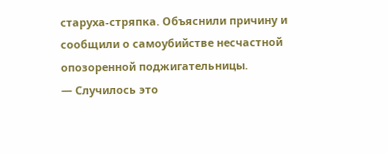старуха-стряпка. Объяснили причину и сообщили о самоубийстве несчастной опозоренной поджигательницы.
— Случилось это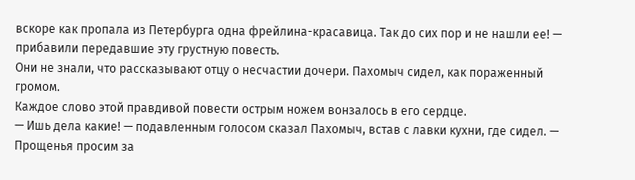вскоре как пропала из Петербурга одна фрейлина-красавица. Так до сих пор и не нашли ее! — прибавили передавшие эту грустную повесть.
Они не знали, что рассказывают отцу о несчастии дочери. Пахомыч сидел, как пораженный громом.
Каждое слово этой правдивой повести острым ножем вонзалось в его сердце.
— Ишь дела какие! — подавленным голосом сказал Пахомыч, встав с лавки кухни, где сидел. — Прощенья просим за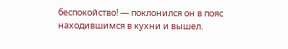беспокойство! — поклонился он в пояс находившимся в кухни и вышел.